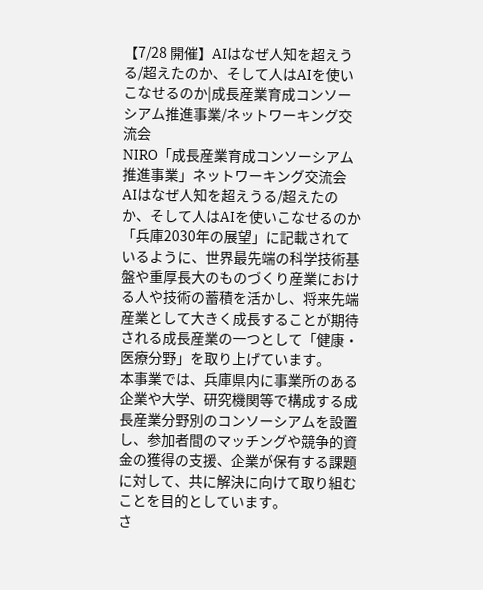【7/28 開催】AIはなぜ人知を超えうる/超えたのか、そして人はAIを使いこなせるのか|成長産業育成コンソーシアム推進事業/ネットワーキング交流会
NIRO「成長産業育成コンソーシアム推進事業」ネットワーキング交流会
AIはなぜ人知を超えうる/超えたのか、そして人はAIを使いこなせるのか
「兵庫2030年の展望」に記載されているように、世界最先端の科学技術基盤や重厚長大のものづくり産業における人や技術の蓄積を活かし、将来先端産業として大きく成長することが期待される成長産業の一つとして「健康・医療分野」を取り上げています。
本事業では、兵庫県内に事業所のある企業や大学、研究機関等で構成する成長産業分野別のコンソーシアムを設置し、参加者間のマッチングや競争的資金の獲得の支援、企業が保有する課題に対して、共に解決に向けて取り組むことを目的としています。
さ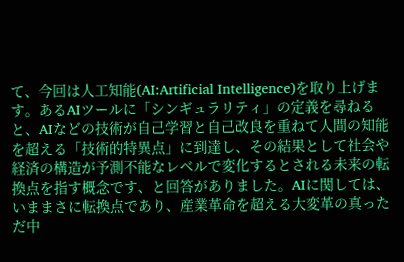て、今回は人工知能(AI:Artificial Intelligence)を取り上げます。あるAIツールに「シンギュラリティ」の定義を尋ねると、AIなどの技術が自己学習と自己改良を重ねて人間の知能を超える「技術的特異点」に到達し、その結果として社会や経済の構造が予測不能なレベルで変化するとされる未来の転換点を指す概念です、と回答がありました。AIに関しては、いままさに転換点であり、産業革命を超える大変革の真っただ中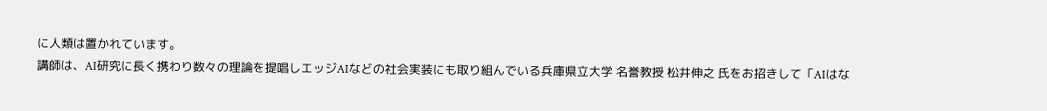に人類は置かれています。
講師は、AI研究に長く携わり数々の理論を提唱しエッジAIなどの社会実装にも取り組んでいる兵庫県立大学 名誉教授 松井伸之 氏をお招きして「AIはな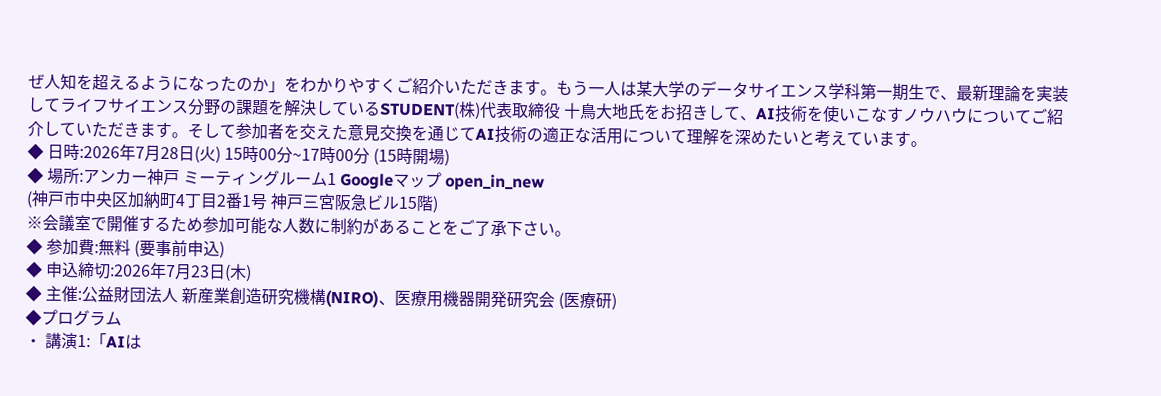ぜ人知を超えるようになったのか」をわかりやすくご紹介いただきます。もう一人は某大学のデータサイエンス学科第一期生で、最新理論を実装してライフサイエンス分野の課題を解決しているSTUDENT(株)代表取締役 十鳥大地氏をお招きして、AI技術を使いこなすノウハウについてご紹介していただきます。そして参加者を交えた意見交換を通じてAI技術の適正な活用について理解を深めたいと考えています。
◆ 日時:2026年7月28日(火) 15時00分~17時00分 (15時開場)
◆ 場所:アンカー神戸 ミーティングルーム1 Googleマップ open_in_new
(神戸市中央区加納町4丁目2番1号 神戸三宮阪急ビル15階)
※会議室で開催するため参加可能な人数に制約があることをご了承下さい。
◆ 参加費:無料 (要事前申込)
◆ 申込締切:2026年7月23日(木)
◆ 主催:公益財団法人 新産業創造研究機構(NIRO)、医療用機器開発研究会 (医療研)
◆プログラム
・ 講演1:「AIは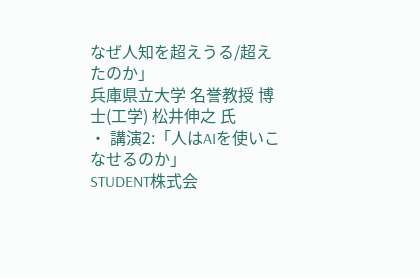なぜ人知を超えうる/超えたのか」
兵庫県立大学 名誉教授 博士(工学) 松井伸之 氏
・ 講演2:「人はAIを使いこなせるのか」
STUDENT株式会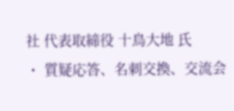社 代表取締役 十鳥大地 氏
・ 質疑応答、名刺交換、交流会